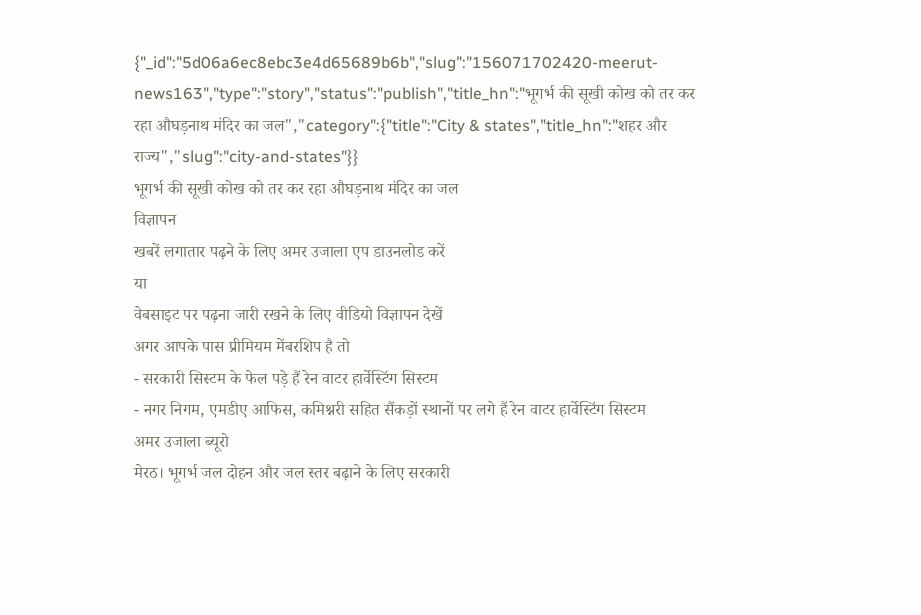{"_id":"5d06a6ec8ebc3e4d65689b6b","slug":"156071702420-meerut-news163","type":"story","status":"publish","title_hn":"भूगर्भ की सूखी कोख को तर कर रहा औघड़नाथ मंदिर का जल","category":{"title":"City & states","title_hn":"शहर और राज्य","slug":"city-and-states"}}
भूगर्भ की सूखी कोख को तर कर रहा औघड़नाथ मंदिर का जल
विज्ञापन
खबरें लगातार पढ़ने के लिए अमर उजाला एप डाउनलोड करें
या
वेबसाइट पर पढ़ना जारी रखने के लिए वीडियो विज्ञापन देखें
अगर आपके पास प्रीमियम मेंबरशिप है तो
- सरकारी सिस्टम के फेल पड़े हैं रेन वाटर हार्वेस्टिंग सिस्टम
- नगर निगम, एमडीए आफिस, कमिश्नरी सहित सैंकड़ों स्थानों पर लगे हैं रेन वाटर हार्वेस्टिंग सिस्टम
अमर उजाला ब्यूरो
मेरठ। भूगर्भ जल दोहन और जल स्तर बढ़ाने के लिए सरकारी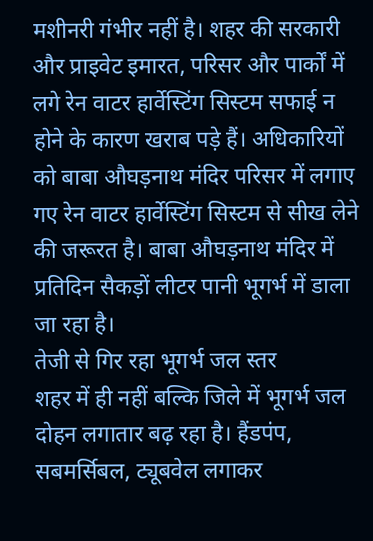मशीनरी गंभीर नहीं है। शहर की सरकारी और प्राइवेट इमारत, परिसर और पार्कों में लगे रेन वाटर हार्वेस्टिंग सिस्टम सफाई न होने के कारण खराब पड़े हैं। अधिकारियों को बाबा औघड़नाथ मंदिर परिसर में लगाए गए रेन वाटर हार्वेस्टिंग सिस्टम से सीख लेने की जरूरत है। बाबा औघड़नाथ मंदिर में प्रतिदिन सैकड़ों लीटर पानी भूगर्भ में डाला जा रहा है।
तेजी से गिर रहा भूगर्भ जल स्तर
शहर में ही नहीं बल्कि जिले में भूगर्भ जल दोहन लगातार बढ़ रहा है। हैंडपंप, सबमर्सिबल, ट्यूबवेल लगाकर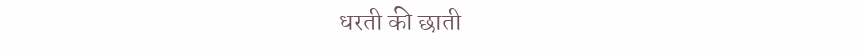धरती की छाती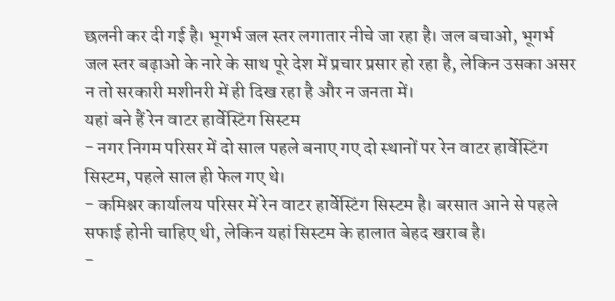छलनी कर दी गई है। भूगर्भ जल स्तर लगातार नीचे जा रहा है। जल बचाओ, भूगर्भ जल स्तर बढ़ाओ के नारे के साथ पूरे देश में प्रचार प्रसार हो रहा है, लेकिन उसका असर न तो सरकारी मशीनरी में ही दिख रहा है और न जनता में।
यहां बने हैं रेन वाटर हार्वेस्टिंग सिस्टम
- नगर निगम परिसर में दो साल पहले बनाए गए दो स्थानों पर रेन वाटर हार्वेस्टिंग सिस्टम, पहले साल ही फेल गए थे।
- कमिश्नर कार्यालय परिसर में रेन वाटर हार्वेस्टिंग सिस्टम है। बरसात आने से पहले सफाई होनी चाहिए थी, लेकिन यहां सिस्टम के हालात बेहद खराब है।
-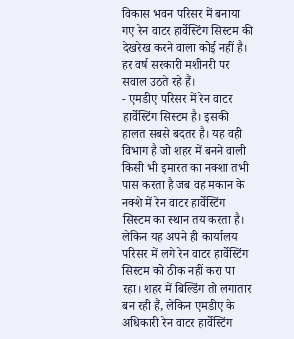विकास भवन परिसर में बनाया गए रेन वाटर हार्वेस्टिंग सिस्टम की देखरेख करने वाला कोई नहीं है। हर वर्ष सरकारी मशीनरी पर सवाल उठते रहे हैं।
- एमडीए परिसर में रेन वाटर हार्वेस्टिंग सिस्टम है। इसकी हालत सबसे बदतर है। यह वही विभाग है जो शहर में बनने वाली किसी भी इमारत का नक्शा तभी पास करता है जब वह मकान के नक्शे में रेन वाटर हार्वेस्टिंग सिस्टम का स्थान तय करता है। लेकिन यह अपने ही कार्यालय परिसर में लगे रेन वाटर हार्वेस्टिंग सिस्टम को ठीक नहीं करा पा रहा। शहर में बिल्डिंग तो लगातार बन रही हैं, लेकिन एमडीए के अधिकारी रेन वाटर हार्वेस्टिंग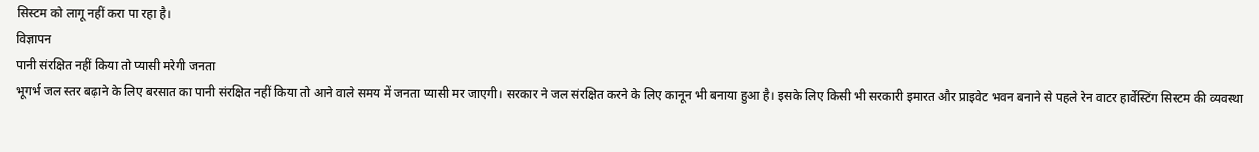सिस्टम को लागू नहीं करा पा रहा है।
विज्ञापन
पानी संरक्षित नहीं किया तो प्यासी मरेगी जनता
भूगर्भ जल स्तर बढ़ाने के लिए बरसात का पानी संरक्षित नहीं किया तो आने वाले समय में जनता प्यासी मर जाएगी। सरकार ने जल संरक्षित करने के लिए कानून भी बनाया हुआ है। इसके लिए किसी भी सरकारी इमारत और प्राइवेट भवन बनाने से पहले रेन वाटर हार्वेस्टिंग सिस्टम की व्यवस्था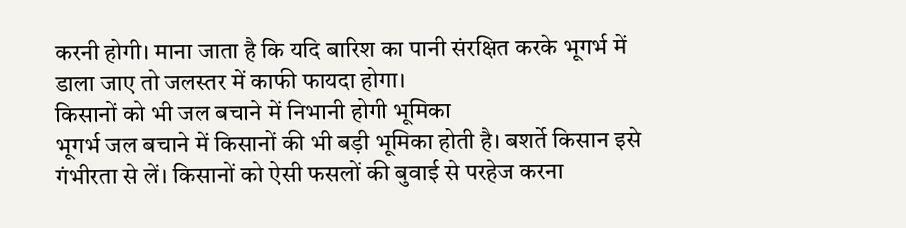करनी होगी। माना जाता है कि यदि बारिश का पानी संरक्षित करके भूगर्भ में डाला जाए तो जलस्तर में काफी फायदा होगा।
किसानों को भी जल बचाने में निभानी होगी भूमिका
भूगर्भ जल बचाने में किसानों की भी बड़ी भूमिका होती है। बशर्ते किसान इसे गंभीरता से लें। किसानों को ऐसी फसलों की बुवाई से परहेज करना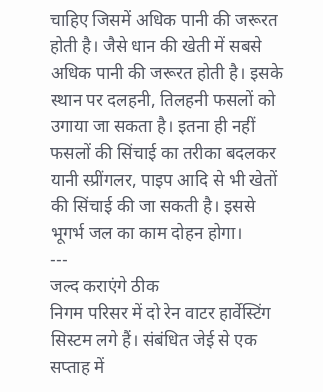चाहिए जिसमें अधिक पानी की जरूरत होती है। जैसे धान की खेती में सबसे अधिक पानी की जरूरत होती है। इसके स्थान पर दलहनी, तिलहनी फसलों को उगाया जा सकता है। इतना ही नहीं फसलों की सिंचाई का तरीका बदलकर यानी स्प्रींगलर, पाइप आदि से भी खेतों की सिंचाई की जा सकती है। इससे भूगर्भ जल का काम दोहन होगा।
---
जल्द कराएंगे ठीक
निगम परिसर में दो रेन वाटर हार्वेस्टिंग सिस्टम लगे हैं। संबंधित जेई से एक सप्ताह में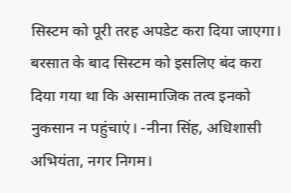सिस्टम को पूरी तरह अपडेट करा दिया जाएगा। बरसात के बाद सिस्टम को इसलिए बंद करा दिया गया था कि असामाजिक तत्व इनको नुकसान न पहुंचाएं। -नीना सिंह, अधिशासी अभियंता, नगर निगम।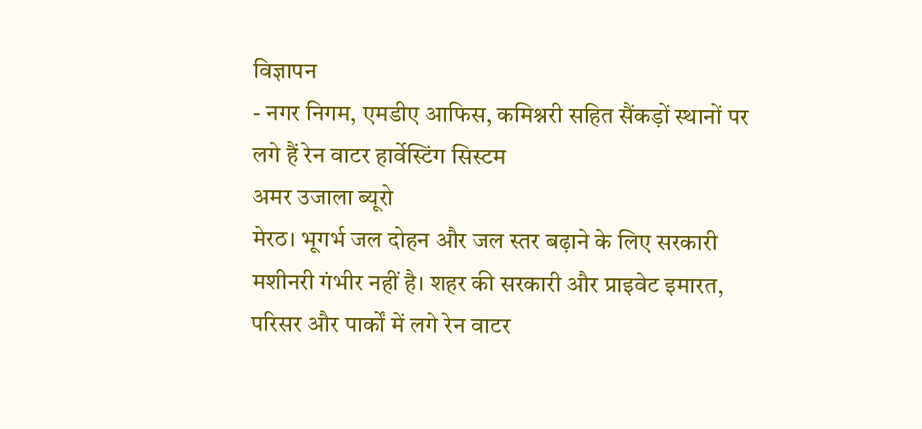विज्ञापन
- नगर निगम, एमडीए आफिस, कमिश्नरी सहित सैंकड़ों स्थानों पर लगे हैं रेन वाटर हार्वेस्टिंग सिस्टम
अमर उजाला ब्यूरो
मेरठ। भूगर्भ जल दोहन और जल स्तर बढ़ाने के लिए सरकारी मशीनरी गंभीर नहीं है। शहर की सरकारी और प्राइवेट इमारत, परिसर और पार्कों में लगे रेन वाटर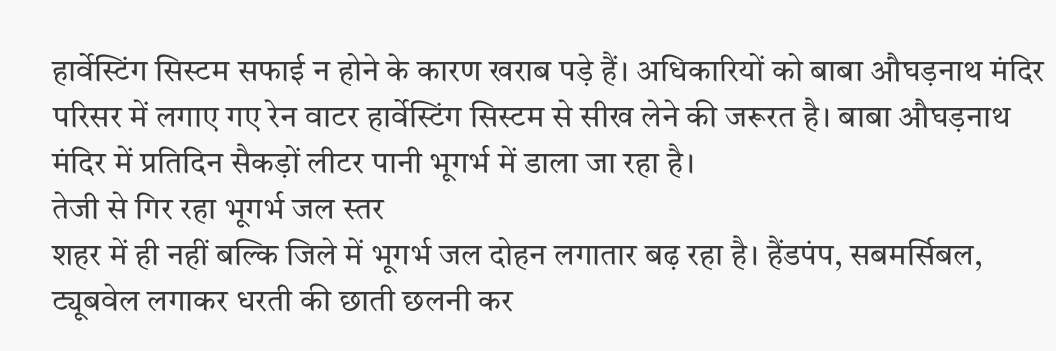हार्वेस्टिंग सिस्टम सफाई न होने के कारण खराब पड़े हैं। अधिकारियों को बाबा औघड़नाथ मंदिर परिसर में लगाए गए रेन वाटर हार्वेस्टिंग सिस्टम से सीख लेने की जरूरत है। बाबा औघड़नाथ मंदिर में प्रतिदिन सैकड़ों लीटर पानी भूगर्भ में डाला जा रहा है।
तेजी से गिर रहा भूगर्भ जल स्तर
शहर में ही नहीं बल्कि जिले में भूगर्भ जल दोहन लगातार बढ़ रहा है। हैंडपंप, सबमर्सिबल, ट्यूबवेल लगाकर धरती की छाती छलनी कर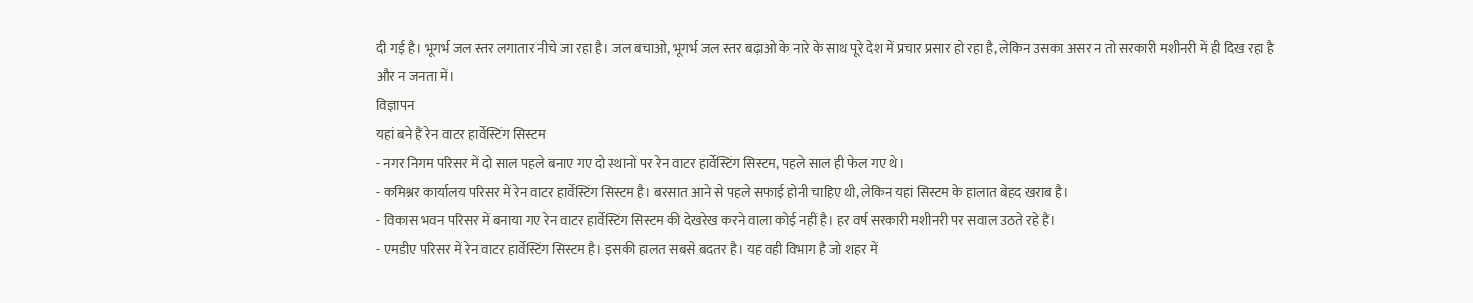दी गई है। भूगर्भ जल स्तर लगातार नीचे जा रहा है। जल बचाओ, भूगर्भ जल स्तर बढ़ाओ के नारे के साथ पूरे देश में प्रचार प्रसार हो रहा है, लेकिन उसका असर न तो सरकारी मशीनरी में ही दिख रहा है और न जनता में।
विज्ञापन
यहां बने हैं रेन वाटर हार्वेस्टिंग सिस्टम
- नगर निगम परिसर में दो साल पहले बनाए गए दो स्थानों पर रेन वाटर हार्वेस्टिंग सिस्टम, पहले साल ही फेल गए थे।
- कमिश्नर कार्यालय परिसर में रेन वाटर हार्वेस्टिंग सिस्टम है। बरसात आने से पहले सफाई होनी चाहिए थी, लेकिन यहां सिस्टम के हालात बेहद खराब है।
- विकास भवन परिसर में बनाया गए रेन वाटर हार्वेस्टिंग सिस्टम की देखरेख करने वाला कोई नहीं है। हर वर्ष सरकारी मशीनरी पर सवाल उठते रहे हैं।
- एमडीए परिसर में रेन वाटर हार्वेस्टिंग सिस्टम है। इसकी हालत सबसे बदतर है। यह वही विभाग है जो शहर में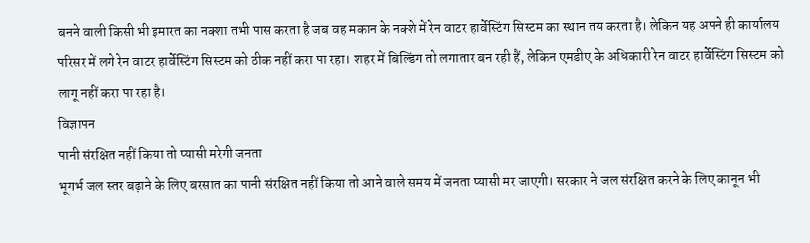बनने वाली किसी भी इमारत का नक्शा तभी पास करता है जब वह मकान के नक्शे में रेन वाटर हार्वेस्टिंग सिस्टम का स्थान तय करता है। लेकिन यह अपने ही कार्यालय परिसर में लगे रेन वाटर हार्वेस्टिंग सिस्टम को ठीक नहीं करा पा रहा। शहर में बिल्डिंग तो लगातार बन रही हैं, लेकिन एमडीए के अधिकारी रेन वाटर हार्वेस्टिंग सिस्टम को लागू नहीं करा पा रहा है।
विज्ञापन
पानी संरक्षित नहीं किया तो प्यासी मरेगी जनता
भूगर्भ जल स्तर बढ़ाने के लिए बरसात का पानी संरक्षित नहीं किया तो आने वाले समय में जनता प्यासी मर जाएगी। सरकार ने जल संरक्षित करने के लिए कानून भी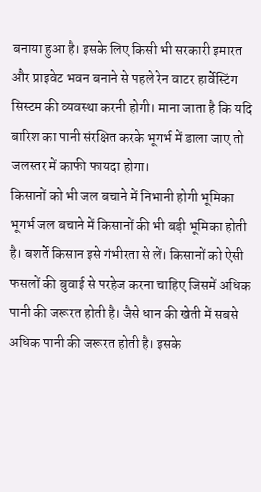बनाया हुआ है। इसके लिए किसी भी सरकारी इमारत और प्राइवेट भवन बनाने से पहले रेन वाटर हार्वेस्टिंग सिस्टम की व्यवस्था करनी होगी। माना जाता है कि यदि बारिश का पानी संरक्षित करके भूगर्भ में डाला जाए तो जलस्तर में काफी फायदा होगा।
किसानों को भी जल बचाने में निभानी होगी भूमिका
भूगर्भ जल बचाने में किसानों की भी बड़ी भूमिका होती है। बशर्ते किसान इसे गंभीरता से लें। किसानों को ऐसी फसलों की बुवाई से परहेज करना चाहिए जिसमें अधिक पानी की जरूरत होती है। जैसे धान की खेती में सबसे अधिक पानी की जरूरत होती है। इसके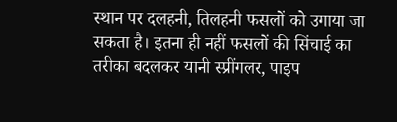स्थान पर दलहनी, तिलहनी फसलों को उगाया जा सकता है। इतना ही नहीं फसलों की सिंचाई का तरीका बदलकर यानी स्प्रींगलर, पाइप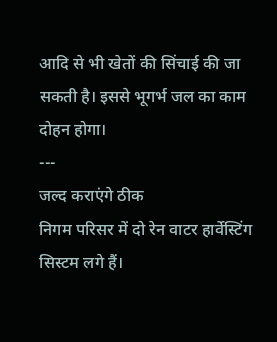आदि से भी खेतों की सिंचाई की जा सकती है। इससे भूगर्भ जल का काम दोहन होगा।
---
जल्द कराएंगे ठीक
निगम परिसर में दो रेन वाटर हार्वेस्टिंग सिस्टम लगे हैं।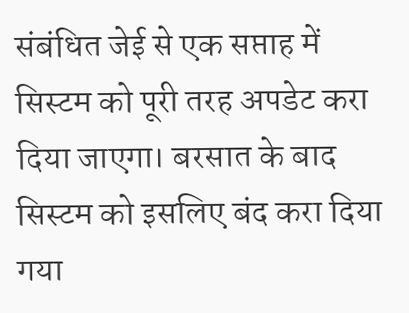संबंधित जेई से एक सप्ताह में सिस्टम को पूरी तरह अपडेट करा दिया जाएगा। बरसात के बाद सिस्टम को इसलिए बंद करा दिया गया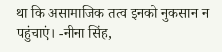था कि असामाजिक तत्व इनको नुकसान न पहुंचाएं। -नीना सिंह,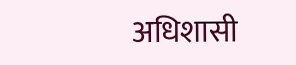अधिशासी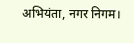अभियंता, नगर निगम।